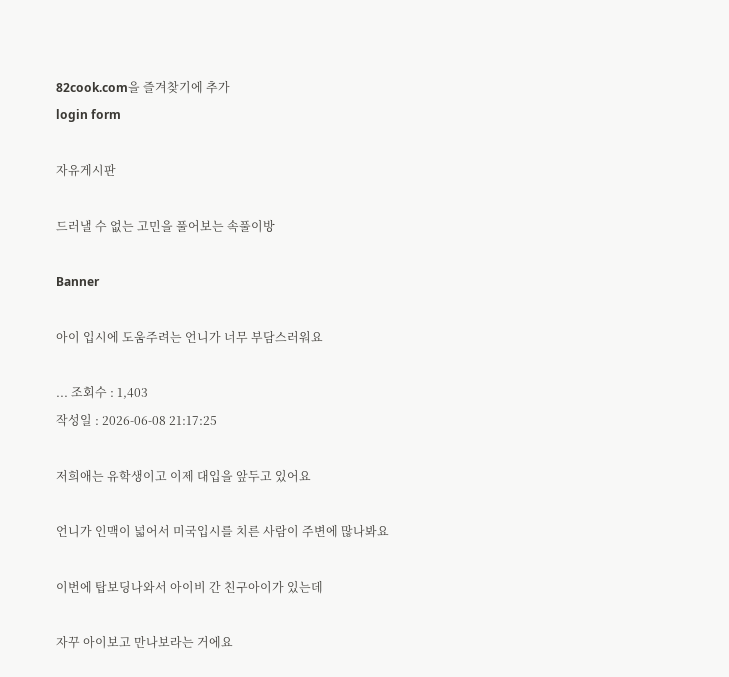82cook.com을 즐겨찾기에 추가
login form

자유게시판

드러낼 수 없는 고민을 풀어보는 속풀이방

Banner

아이 입시에 도움주려는 언니가 너무 부담스러워요

... 조회수 : 1,403
작성일 : 2026-06-08 21:17:25

저희애는 유학생이고 이제 대입을 앞두고 있어요

언니가 인맥이 넓어서 미국입시를 치른 사람이 주변에 많나봐요

이번에 탑보딩나와서 아이비 간 친구아이가 있는데

자꾸 아이보고 만나보라는 거에요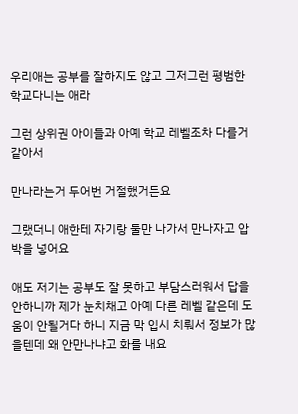우리애는 공부를 잘하지도 않고 그저그런 평범한 학교다니는 애라

그런 상위권 아이들과 아예 학교 레벨조차 다를거 같아서

만나라는거 두어번 거절했거든요

그랬더니 애한테 자기랑 둘만 나가서 만나자고 압박을 넣어요

애도 저기는 공부도 잘 못하고 부담스러워서 답을 안하니까 제가 눈치채고 아예 다른 레벨 같은데 도움이 안될거다 하니 지금 막 입시 치뤄서 정보가 많을텐데 왜 안만나냐고 화를 내요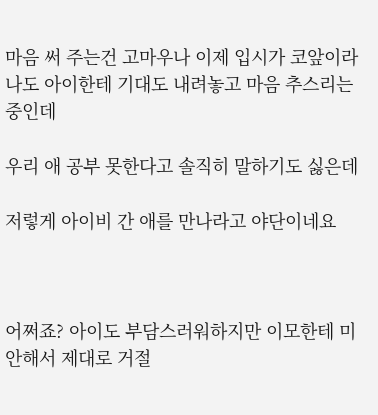마음 써 주는건 고마우나 이제 입시가 코앞이라 나도 아이한테 기대도 내려놓고 마음 추스리는 중인데

우리 애 공부 못한다고 솔직히 말하기도 싫은데

저렇게 아이비 간 애를 만나라고 야단이네요



어쩌죠? 아이도 부담스러워하지만 이모한테 미안해서 제대로 거절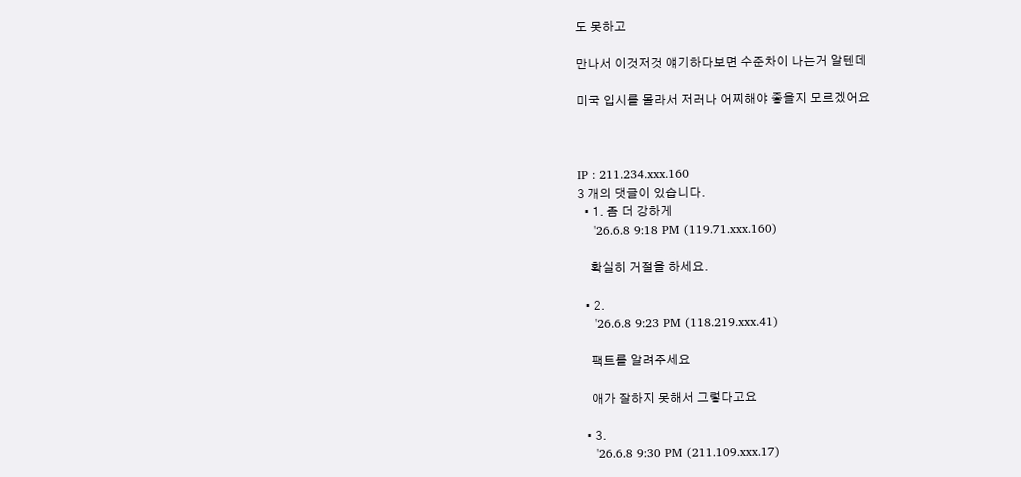도 못하고

만나서 이것저것 얘기하다보면 수준차이 나는거 알텐데

미국 입시를 몰라서 저러나 어찌해야 좋을지 모르겠어요



IP : 211.234.xxx.160
3 개의 댓글이 있습니다.
  • 1. 좀 더 강하게
    '26.6.8 9:18 PM (119.71.xxx.160)

    확실히 거절을 하세요.

  • 2.
    '26.6.8 9:23 PM (118.219.xxx.41)

    팩트를 알려주세요

    애가 잘하지 못해서 그렇다고요

  • 3.
    '26.6.8 9:30 PM (211.109.xxx.17)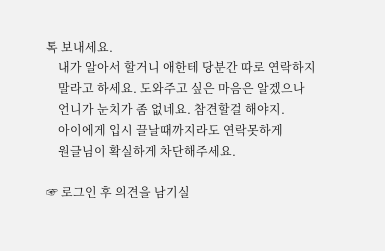톡 보내세요.
    내가 알아서 할거니 애한테 당분간 따로 연락하지
    말라고 하세요. 도와주고 싶은 마음은 알겠으나
    언니가 눈치가 좀 없네요. 참견할걸 해야지.
    아이에게 입시 끌날때까지라도 연락못하게
    원글님이 확실하게 차단해주세요.

☞ 로그인 후 의견을 남기실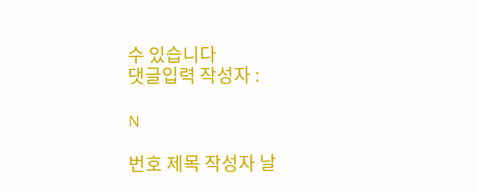수 있습니다
댓글입력 작성자 :

N

번호 제목 작성자 날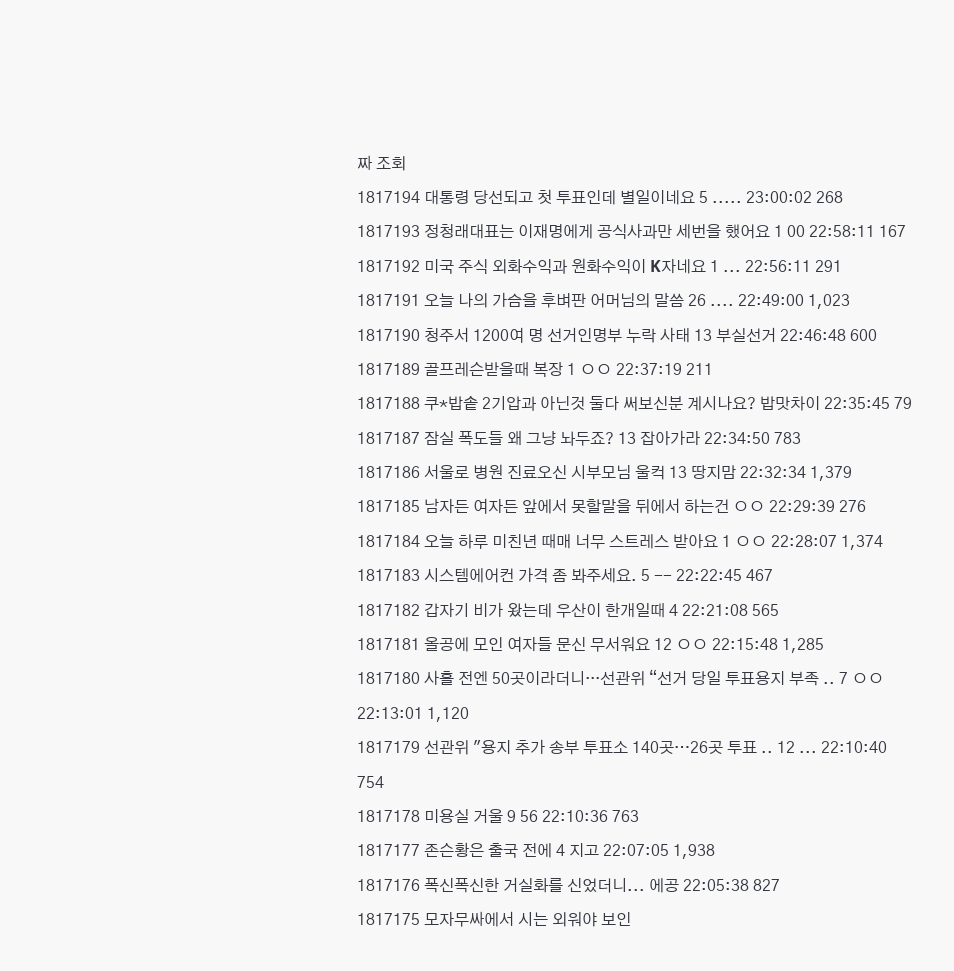짜 조회
1817194 대통령 당선되고 첫 투표인데 별일이네요 5 ..... 23:00:02 268
1817193 정청래대표는 이재명에게 공식사과만 세번을 했어요 1 00 22:58:11 167
1817192 미국 주식 외화수익과 원화수익이 K자네요 1 ... 22:56:11 291
1817191 오늘 나의 가슴을 후벼판 어머님의 말씀 26 .... 22:49:00 1,023
1817190 청주서 1200여 명 선거인명부 누락 사태 13 부실선거 22:46:48 600
1817189 골프레슨받을때 복장 1 ㅇㅇ 22:37:19 211
1817188 쿠*밥솥 2기압과 아닌것 둘다 써보신분 계시나요? 밥맛차이 22:35:45 79
1817187 잠실 폭도들 왜 그냥 놔두죠? 13 잡아가라 22:34:50 783
1817186 서울로 병원 진료오신 시부모님 울컥 13 땅지맘 22:32:34 1,379
1817185 남자든 여자든 앞에서 못할말을 뒤에서 하는건 ㅇㅇ 22:29:39 276
1817184 오늘 하루 미친년 때매 너무 스트레스 받아요 1 ㅇㅇ 22:28:07 1,374
1817183 시스템에어컨 가격 좀 봐주세요. 5 -- 22:22:45 467
1817182 갑자기 비가 왔는데 우산이 한개일때 4 22:21:08 565
1817181 올공에 모인 여자들 문신 무서워요 12 ㅇㅇ 22:15:48 1,285
1817180 사흘 전엔 50곳이라더니···선관위 “선거 당일 투표용지 부족 .. 7 ㅇㅇ 22:13:01 1,120
1817179 선관위 "용지 추가 송부 투표소 140곳…26곳 투표 .. 12 ... 22:10:40 754
1817178 미용실 거울 9 56 22:10:36 763
1817177 존슨황은 출국 전에 4 지고 22:07:05 1,938
1817176 폭신폭신한 거실화를 신었더니... 에공 22:05:38 827
1817175 모자무싸에서 시는 외워야 보인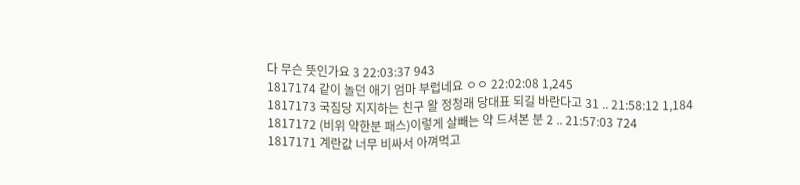다 무슨 뜻인가요 3 22:03:37 943
1817174 같이 놀던 애기 엄마 부럽네요 ㅇㅇ 22:02:08 1,245
1817173 국짐당 지지하는 친구 왈 정청래 당대표 되길 바란다고 31 .. 21:58:12 1,184
1817172 (비위 약한분 패스)이렇게 살빼는 약 드셔본 분 2 .. 21:57:03 724
1817171 계란값 너무 비싸서 아껴먹고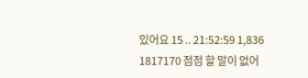있어요 15 .. 21:52:59 1,836
1817170 점점 할 말이 없어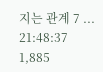지는 관계 7 ... 21:48:37 1,885